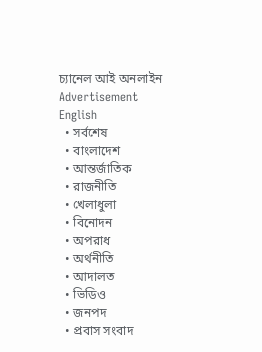চ্যানেল আই অনলাইন
Advertisement
English
  • সর্বশেষ
  • বাংলাদেশ
  • আন্তর্জাতিক
  • রাজনীতি
  • খেলাধুলা
  • বিনোদন
  • অপরাধ
  • অর্থনীতি
  • আদালত
  • ভিডিও
  • জনপদ
  • প্রবাস সংবাদ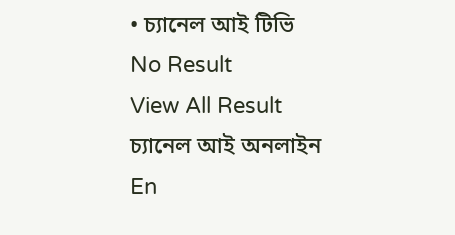• চ্যানেল আই টিভি
No Result
View All Result
চ্যানেল আই অনলাইন
En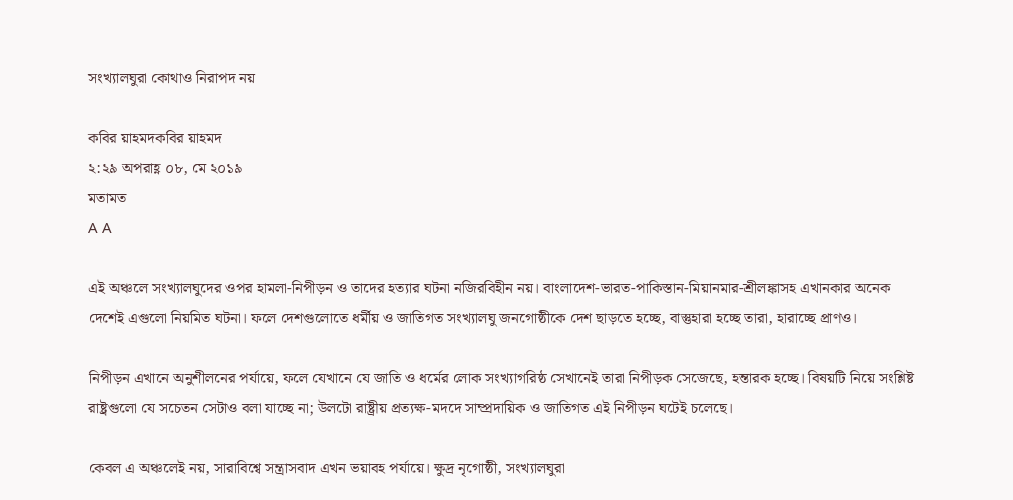সংখ্যালঘুরা কোথাও নিরাপদ নয়

কবির য়াহমদকবির য়াহমদ
২:২৯ অপরাহ্ণ ০৮, মে ২০১৯
মতামত
A A

এই অঞ্চলে সংখ্যালঘুদের ওপর হামলা-নিপীড়ন ও তাদের হত্যার ঘটনা নজিরবিহীন নয়। বাংলাদেশ-ভারত-পাকিস্তান-মিয়ানমার-শ্রীলঙ্কাসহ এখানকার অনেক দেশেই এগুলো নিয়মিত ঘটনা। ফলে দেশগুলোতে ধর্মীয় ও জাতিগত সংখ্যালঘু জনগোষ্ঠীকে দেশ ছাড়তে হচ্ছে, বাস্তুহারা হচ্ছে তারা, হারাচ্ছে প্রাণও।

নিপীড়ন এখানে অনুশীলনের পর্যায়ে, ফলে যেখানে যে জাতি ও ধর্মের লোক সংখ্যাগরিষ্ঠ সেখানেই তারা নিপীড়ক সেজেছে, হন্তারক হচ্ছে। বিষয়টি নিয়ে সংশ্লিষ্ট রাষ্ট্রগুলো যে সচেতন সেটাও বলা যাচ্ছে না; উলটো রাষ্ট্রীয় প্রত্যক্ষ-মদদে সাম্প্রদায়িক ও জাতিগত এই নিপীড়ন ঘটেই চলেছে।

কেবল এ অঞ্চলেই নয়, সারাবিশ্বে সন্ত্রাসবাদ এখন ভয়াবহ পর্যায়ে। ক্ষুদ্র নৃগোষ্ঠী, সংখ্যালঘুরা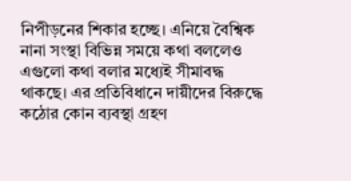নিপীড়নের শিকার হচ্ছে। এনিয়ে বৈশ্বিক নানা সংস্থা বিভিন্ন সময়ে কথা বললেও এগুলো কথা বলার মধ্যেই সীমাবদ্ধ থাকছে। এর প্রতিবিধানে দায়ীদের বিরুদ্ধে কঠোর কোন ব্যবস্থা গ্রহণ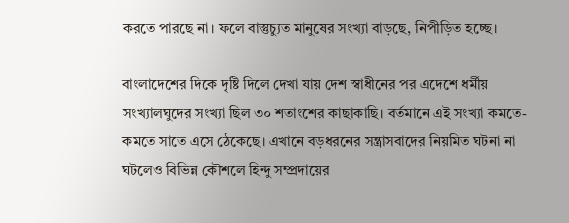করতে পারছে না। ফলে বাস্তুচ্যুত মানুষের সংখ্যা বাড়ছে, নিপীড়িত হচ্ছে।

বাংলাদেশের দিকে দৃষ্টি দিলে দেখা যায় দেশ স্বাধীনের পর এদেশে ধর্মীয় সংখ্যালঘুদের সংখ্যা ছিল ৩০ শতাংশের কাছাকাছি। বর্তমানে এই সংখ্যা কমতে-কমতে সাতে এসে ঠেকেছে। এখানে বড়ধরনের সন্ত্রাসবাদের নিয়মিত ঘটনা না ঘটলেও বিভিন্ন কৌশলে হিন্দু সম্প্রদায়ের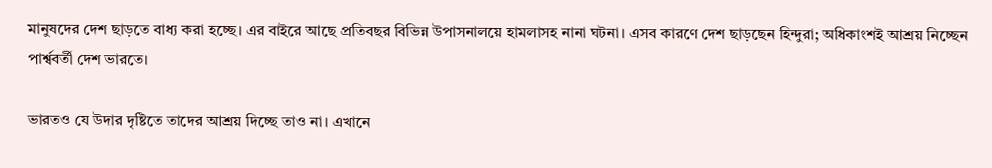মানুষদের দেশ ছাড়তে বাধ্য করা হচ্ছে। এর বাইরে আছে প্রতিবছর বিভিন্ন উপাসনালয়ে হামলাসহ নানা ঘটনা। এসব কারণে দেশ ছাড়ছেন হিন্দুরা; অধিকাংশই আশ্রয় নিচ্ছেন পার্শ্ববর্তী দেশ ভারতে।

ভারতও যে উদার দৃষ্টিতে তাদের আশ্রয় দিচ্ছে তাও না। এখানে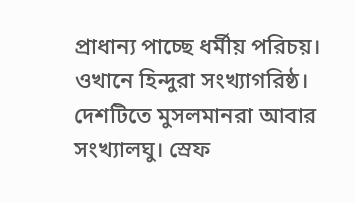প্রাধান্য পাচ্ছে ধর্মীয় পরিচয়। ওখানে হিন্দুরা সংখ্যাগরিষ্ঠ। দেশটিতে মুসলমানরা আবার সংখ্যালঘু। স্রেফ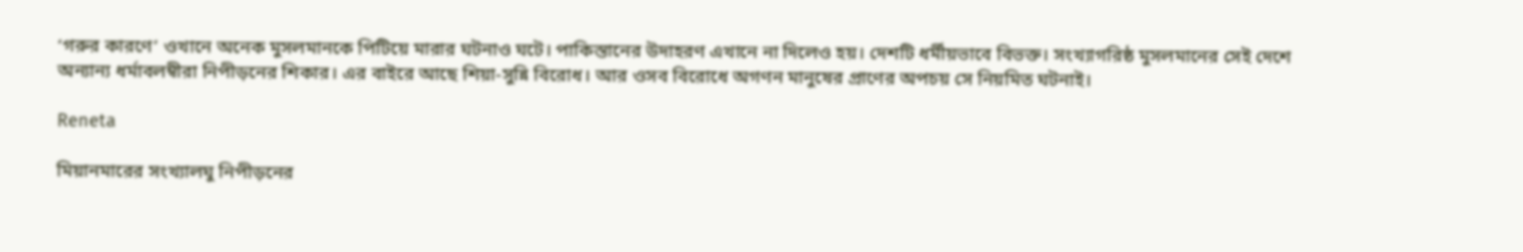‘গরুর কারণে’ ওখানে অনেক মুসলমানকে পিটিয়ে মারার ঘটনাও ঘটে। পাকিস্তানের উদাহরণ এখানে না দিলেও হয়। দেশটি ধর্মীয়ভাবে বিভক্ত। সংখ্যাগরিষ্ঠ মুসলমানের সেই দেশে অন্যান্য ধর্মাবলম্বীরা নিপীড়নের শিকার। এর বাইরে আছে শিয়া-সুন্নি বিরোধ। আর ওসব বিরোধে অগণন মানুষের প্রাণের অপচয় সে নিয়মিত ঘটনাই।

Reneta

মিয়ানমারের সংখ্যালঘু নিপীড়নের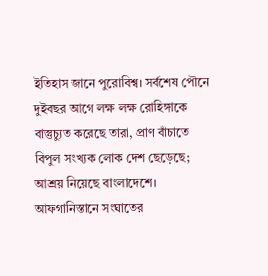ইতিহাস জানে পুরোবিশ্ব। সর্বশেষ পৌনে দুইবছর আগে লক্ষ লক্ষ রোহিঙ্গাকে বাস্তুচ্যুত করেছে তারা, প্রাণ বাঁচাতে বিপুল সংখ্যক লোক দেশ ছেড়েছে; আশ্রয় নিয়েছে বাংলাদেশে। আফগানিস্তানে সংঘাতের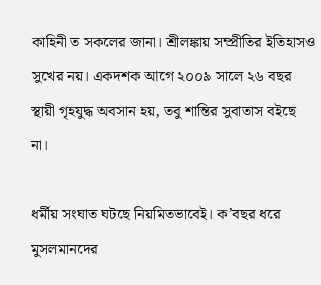কাহিনী ত সকলের জানা। শ্রীলঙ্কায় সম্প্রীতির ইতিহাসও সুখের নয়। একদশক আগে ২০০৯ সালে ২৬ বছর স্থায়ী গৃহযুদ্ধ অবসান হয়, তবু শান্তির সুবাতাস বইছে না।

ধর্মীয় সংঘাত ঘটছে নিয়মিতভাবেই। ক’বছর ধরে মুসলমানদের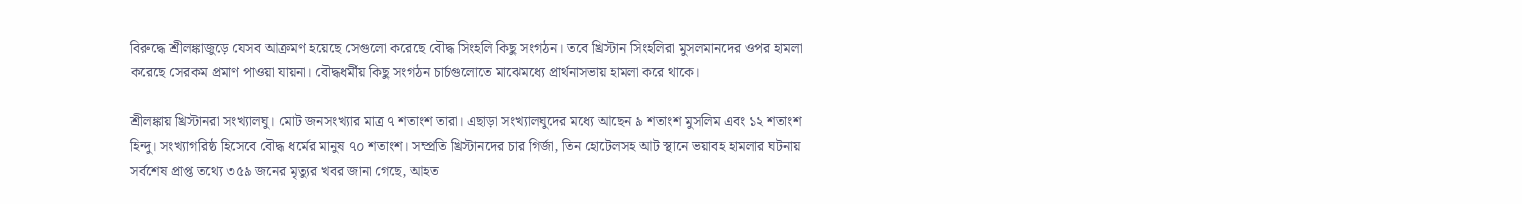বিরুদ্ধে শ্রীলঙ্কাজুড়ে যেসব আক্রমণ হয়েছে সেগুলো করেছে বৌদ্ধ সিংহলি কিছু সংগঠন। তবে খ্রিস্টান সিংহলিরা মুসলমানদের ওপর হামলা করেছে সেরকম প্রমাণ পাওয়া যায়না। বৌদ্ধধর্মীয় কিছু সংগঠন চার্চগুলোতে মাঝেমধ্যে প্রার্থনাসভায় হামলা করে থাকে।

শ্রীলঙ্কায় খ্রিস্টানরা সংখ্যালঘু। মোট জনসংখ্যার মাত্র ৭ শতাংশ তারা। এছাড়া সংখ্যালঘুদের মধ্যে আছেন ৯ শতাংশ মুসলিম এবং ১২ শতাংশ হিন্দু। সংখ্যাগরিষ্ঠ হিসেবে বৌদ্ধ ধর্মের মানুষ ৭০ শতাংশ। সম্প্রতি খ্রিস্টানদের চার গির্জা, তিন হোটেলসহ আট স্থানে ভয়াবহ হামলার ঘটনায় সর্বশেষ প্রাপ্ত তথ্যে ৩৫৯ জনের মৃত্যুর খবর জানা গেছে, আহত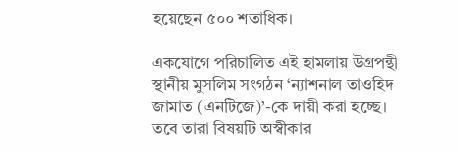হয়েছেন ৫০০ শতাধিক।

একযোগে পরিচালিত এই হামলায় উগ্রপন্থী স্থানীয় মুসলিম সংগঠন ‘ন্যাশনাল তাওহিদ জামাত (এনটিজে)’-কে দায়ী করা হচ্ছে। তবে তারা বিষয়টি অস্বীকার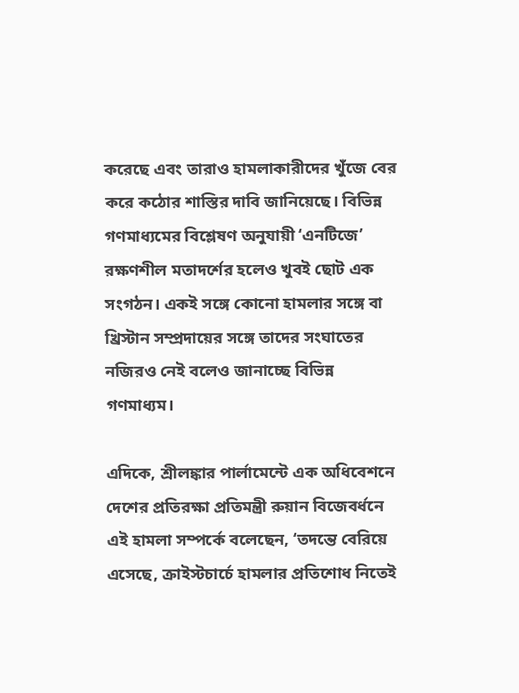করেছে এবং তারাও হামলাকারীদের খুঁজে বের করে কঠোর শাস্তির দাবি জানিয়েছে। বিভিন্ন গণমাধ্যমের বিশ্লেষণ অনুযায়ী ‘এনটিজে’ রক্ষণশীল মতাদর্শের হলেও খুবই ছোট এক সংগঠন। একই সঙ্গে কোনো হামলার সঙ্গে বা খ্রিস্টান সম্প্রদায়ের সঙ্গে তাদের সংঘাতের নজিরও নেই বলেও জানাচ্ছে বিভিন্ন গণমাধ্যম।

এদিকে, শ্রীলঙ্কার পার্লামেন্টে এক অধিবেশনে দেশের প্রতিরক্ষা প্রতিমন্ত্রী রুয়ান বিজেবর্ধনে এই হামলা সম্পর্কে বলেছেন, ‘তদন্তে বেরিয়ে এসেছে, ক্রাইস্টচার্চে হামলার প্রতিশোধ নিতেই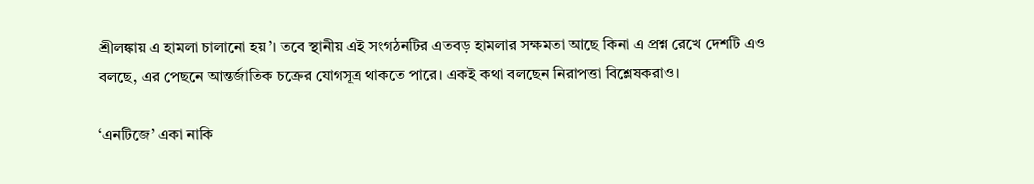শ্রীলঙ্কায় এ হামলা চালানো হয়’। তবে স্থানীয় এই সংগঠনটির এতবড় হামলার সক্ষমতা আছে কিনা এ প্রশ্ন রেখে দেশটি এও বলছে, এর পেছনে আন্তর্জাতিক চক্রের যোগসূত্র থাকতে পারে। একই কথা বলছেন নিরাপত্তা বিশ্লেষকরাও।

‘এনটিজে’ একা নাকি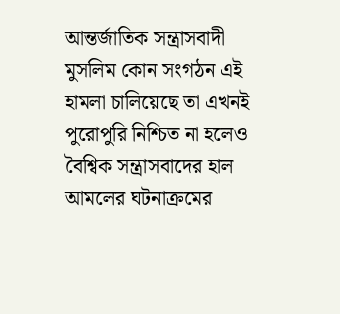আন্তর্জাতিক সন্ত্রাসবাদী মুসলিম কোন সংগঠন এই হামলা চালিয়েছে তা এখনই পুরোপুরি নিশ্চিত না হলেও বৈশ্বিক সন্ত্রাসবাদের হাল আমলের ঘটনাক্রমের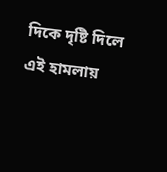দিকে দৃষ্টি দিলে এই হামলায়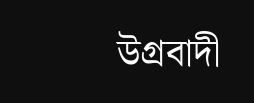উগ্রবাদী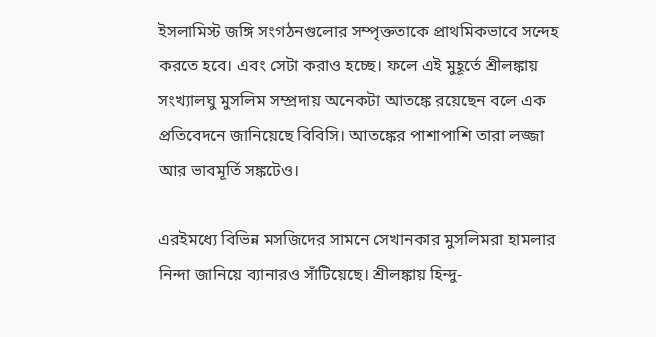ইসলামিস্ট জঙ্গি সংগঠনগুলোর সম্পৃক্ততাকে প্রাথমিকভাবে সন্দেহ করতে হবে। এবং সেটা করাও হচ্ছে। ফলে এই মুহূর্তে শ্রীলঙ্কায় সংখ্যালঘু মুসলিম সম্প্রদায় অনেকটা আতঙ্কে রয়েছেন বলে এক প্রতিবেদনে জানিয়েছে বিবিসি। আতঙ্কের পাশাপাশি তারা লজ্জা আর ভাবমূর্তি সঙ্কটেও।

এরইমধ্যে বিভিন্ন মসজিদের সামনে সেখানকার মুসলিমরা হামলার নিন্দা জানিয়ে ব্যানারও সাঁটিয়েছে। শ্রীলঙ্কায় হিন্দু-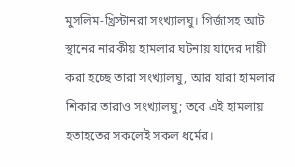মুসলিম-খ্রিস্টানরা সংখ্যালঘু। গির্জাসহ আট স্থানের নারকীয় হামলার ঘটনায় যাদের দায়ী করা হচ্ছে তারা সংখ্যালঘু, আর যারা হামলার শিকার তারাও সংখ্যালঘু; তবে এই হামলায় হতাহতের সকলেই সকল ধর্মের।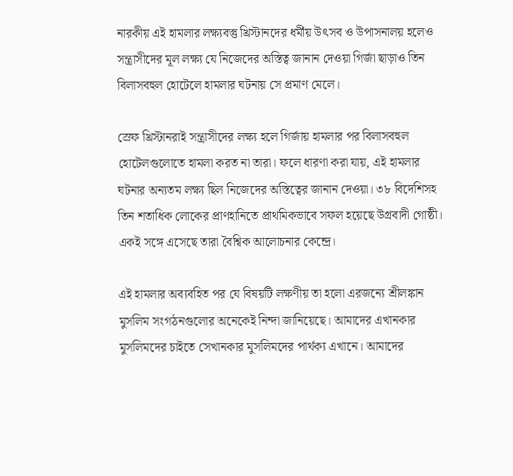নারকীয় এই হামলার লক্ষ্যবস্তু খ্রিস্টানদের ধর্মীয় উৎসব ও উপাসনালয় হলেও সন্ত্রাসীদের মূল লক্ষ্য যে নিজেদের অস্তিত্ব জানান দেওয়া গির্জা ছাড়াও তিন বিলাসবহুল হোটেলে হামলার ঘটনায় সে প্রমাণ মেলে।

স্রেফ খ্রিস্টানরাই সন্ত্রাসীদের লক্ষ্য হলে গির্জায় হামলার পর বিলাসবহুল হোটেলগুলোতে হামলা করত না তারা। ফলে ধারণা করা যায়, এই হামলার ঘটনার অন্যতম লক্ষ্য ছিল নিজেদের অস্তিত্বের জানান দেওয়া। ৩৮ বিদেশিসহ তিন শতাধিক লোকের প্রাণহানিতে প্রাথমিকভাবে সফল হয়েছে উগ্রবাদী গোষ্ঠী। একই সঙ্গে এসেছে তারা বৈশ্বিক আলোচনার কেন্দ্রে।

এই হামলার অব্যবহিত পর যে বিষয়টি লক্ষণীয় তা হলো এরজন্যে শ্রীলঙ্কান মুসলিম সংগঠনগুলোর অনেকেই নিন্দা জানিয়েছে। আমাদের এখানকার মুসলিমদের চাইতে সেখানকার মুসলিমদের পার্থক্য এখানে। আমাদের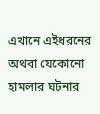এখানে এইধরনের অথবা যেকোনো হামলার ঘটনার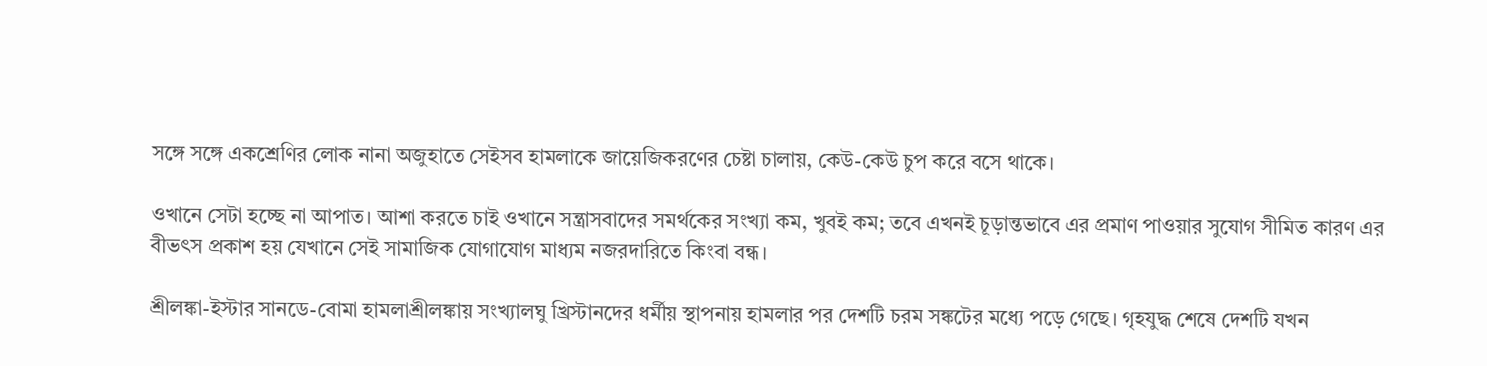সঙ্গে সঙ্গে একশ্রেণির লোক নানা অজুহাতে সেইসব হামলাকে জায়েজিকরণের চেষ্টা চালায়, কেউ-কেউ চুপ করে বসে থাকে।

ওখানে সেটা হচ্ছে না আপাত। আশা করতে চাই ওখানে সন্ত্রাসবাদের সমর্থকের সংখ্যা কম, খুবই কম; তবে এখনই চূড়ান্তভাবে এর প্রমাণ পাওয়ার সুযোগ সীমিত কারণ এর বীভৎস প্রকাশ হয় যেখানে সেই সামাজিক যোগাযোগ মাধ্যম নজরদারিতে কিংবা বন্ধ।

শ্রীলঙ্কা-ইস্টার সানডে-বোমা হামলাশ্রীলঙ্কায় সংখ্যালঘু খ্রিস্টানদের ধর্মীয় স্থাপনায় হামলার পর দেশটি চরম সঙ্কটের মধ্যে পড়ে গেছে। গৃহযুদ্ধ শেষে দেশটি যখন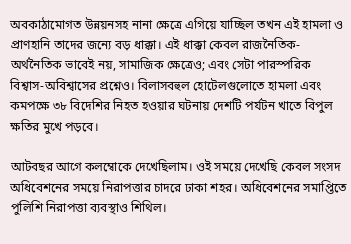অবকাঠামোগত উন্নয়নসহ নানা ক্ষেত্রে এগিয়ে যাচ্ছিল তখন এই হামলা ও প্রাণহানি তাদের জন্যে বড় ধাক্কা। এই ধাক্কা কেবল রাজনৈতিক-অর্থনৈতিক ভাবেই নয়, সামাজিক ক্ষেত্রেও; এবং সেটা পারস্পরিক বিশ্বাস-অবিশ্বাসের প্রশ্নেও। বিলাসবহুল হোটেলগুলোতে হামলা এবং কমপক্ষে ৩৮ বিদেশির নিহত হওয়ার ঘটনায় দেশটি পর্যটন খাতে বিপুল ক্ষতির মুখে পড়বে।

আটবছর আগে কলম্বোকে দেখেছিলাম। ওই সময়ে দেখেছি কেবল সংসদ অধিবেশনের সময়ে নিরাপত্তার চাদরে ঢাকা শহর। অধিবেশনের সমাপ্তিতে পুলিশি নিরাপত্তা ব্যবস্থাও শিথিল।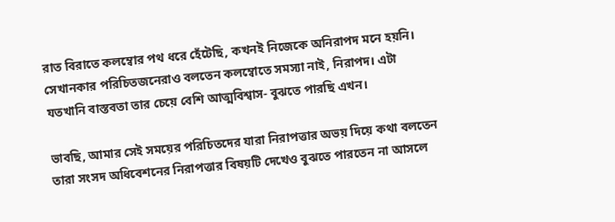রাত বিরাতে কলম্বোর পথ ধরে হেঁটেছি, কখনই নিজেকে অনিরাপদ মনে হয়নি। সেখানকার পরিচিতজনেরাও বলতেন কলম্বোতে সমস্যা নাই, নিরাপদ। এটা যতখানি বাস্তবতা তার চেয়ে বেশি আত্মবিশ্বাস- বুঝতে পারছি এখন।

ভাবছি, আমার সেই সময়ের পরিচিতদের যারা নিরাপত্তার অভয় দিয়ে কথা বলতেন তারা সংসদ অধিবেশনের নিরাপত্তার বিষয়টি দেখেও বুঝতে পারতেন না আসলে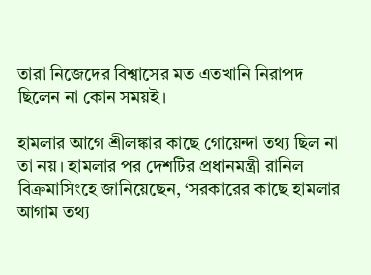তারা নিজেদের বিশ্বাসের মত এতখানি নিরাপদ ছিলেন না কোন সময়ই।

হামলার আগে শ্রীলঙ্কার কাছে গোয়েন্দা তথ্য ছিল না তা নয়। হামলার পর দেশটির প্রধানমন্ত্রী রানিল বিক্রমাসিংহে জানিয়েছেন, ‘সরকারের কাছে হামলার আগাম তথ্য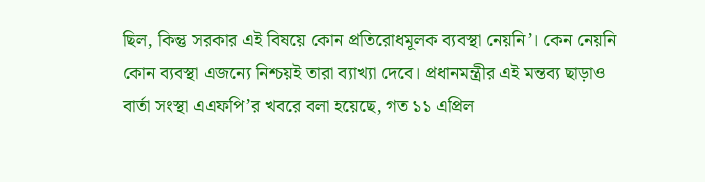ছিল, কিন্তু সরকার এই বিষয়ে কোন প্রতিরোধমূলক ব্যবস্থা নেয়নি’। কেন নেয়নি কোন ব্যবস্থা এজন্যে নিশ্চয়ই তারা ব্যাখ্যা দেবে। প্রধানমন্ত্রীর এই মন্তব্য ছাড়াও বার্তা সংস্থা এএফপি’র খবরে বলা হয়েছে, গত ১১ এপ্রিল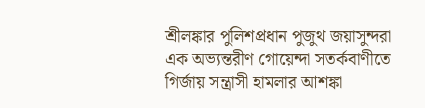শ্রীলঙ্কার পুলিশপ্রধান পুজুথ জয়াসুন্দরা এক অভ্যন্তরীণ গোয়েন্দা সতর্কবাণীতে গির্জায় সন্ত্রাসী হামলার আশঙ্কা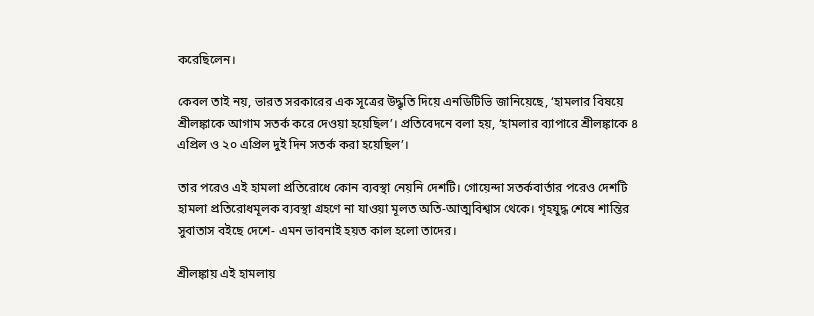করেছিলেন।

কেবল তাই নয়, ভারত সরকারের এক সূত্রের উদ্ধৃতি দিয়ে এনডিটিভি জানিয়েছে, ‘হামলার বিষয়ে শ্রীলঙ্কাকে আগাম সতর্ক করে দেওয়া হয়েছিল’। প্রতিবেদনে বলা হয়, ‘হামলার ব্যাপারে শ্রীলঙ্কাকে ৪ এপ্রিল ও ২০ এপ্রিল দুই দিন সতর্ক করা হয়েছিল’।

তার পরেও এই হামলা প্রতিরোধে কোন ব্যবস্থা নেয়নি দেশটি। গোয়েন্দা সতর্কবার্তার পরেও দেশটি হামলা প্রতিরোধমূলক ব্যবস্থা গ্রহণে না যাওয়া মূলত অতি-আত্মবিশ্বাস থেকে। গৃহযুদ্ধ শেষে শান্তির সুবাতাস বইছে দেশে- এমন ভাবনাই হয়ত কাল হলো তাদের।

শ্রীলঙ্কায় এই হামলায়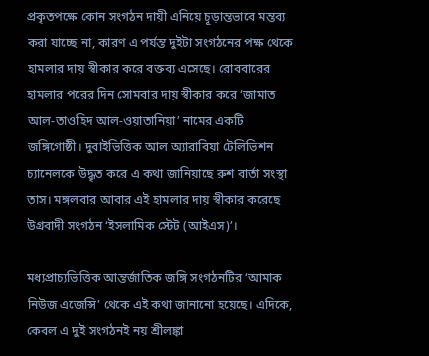প্রকৃতপক্ষে কোন সংগঠন দায়ী এনিয়ে চূড়ান্তভাবে মন্তব্য করা যাচ্ছে না, কারণ এ পর্যন্ত দুইটা সংগঠনের পক্ষ থেকে হামলার দায় স্বীকার করে বক্তব্য এসেছে। রোববারের হামলার পরের দিন সোমবার দায় স্বীকার করে ‘জামাত আল-তাওহিদ আল-ওয়াতানিয়া’ নামের একটি জঙ্গিগোষ্ঠী। দুবাইভিত্তিক আল অ্যারাবিয়া টেলিভিশন চ্যানেলকে উদ্ধৃত করে এ কথা জানিয়াছে রুশ বার্তা সংস্থা তাস। মঙ্গলবার আবার এই হামলার দায় স্বীকার করেছে উগ্রবাদী সংগঠন ‘ইসলামিক স্টেট (আইএস)’।

মধ্যপ্রাচ্যভিত্তিক আন্তর্জাতিক জঙ্গি সংগঠনটির ‘আমাক নিউজ এজেন্সি’ থেকে এই কথা জানানো হয়েছে। এদিকে, কেবল এ দুই সংগঠনই নয় শ্রীলঙ্কা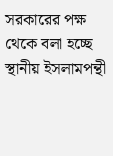সরকারের পক্ষ থেকে বলা হচ্ছে স্থানীয় ইসলামপন্থী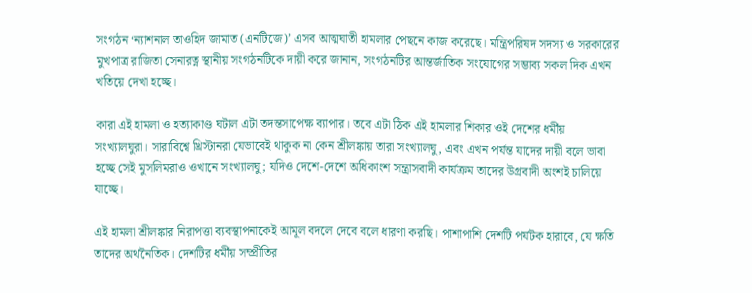সংগঠন ‘ন্যাশনাল তাওহিদ জামাত (এনটিজে)’ এসব আত্মঘাতী হামলার পেছনে কাজ করেছে। মন্ত্রিপরিষদ সদস্য ও সরকারের মুখপাত্র রাজিতা সেনারত্ন স্থানীয় সংগঠনটিকে দায়ী করে জানান, সংগঠনটির আন্তর্জাতিক সংযোগের সম্ভাব্য সকল দিক এখন খতিয়ে দেখা হচ্ছে।

কারা এই হামলা ও হত্যাকাণ্ড ঘটাল এটা তদন্তসাপেক্ষ ব্যাপার। তবে এটা ঠিক এই হামলার শিকার ওই দেশের ধর্মীয় সংখ্যালঘুরা। সারাবিশ্বে খ্রিস্টানরা যেভাবেই থাকুক না কেন শ্রীলঙ্কায় তারা সংখ্যালঘু, এবং এখন পর্যন্ত যাদের দায়ী বলে ভাবা হচ্ছে সেই মুসলিমরাও ওখানে সংখ্যালঘু; যদিও দেশে-দেশে অধিকাংশ সন্ত্রাসবাদী কার্যক্রম তাদের উগ্রবাদী অংশই চালিয়ে যাচ্ছে।

এই হামলা শ্রীলঙ্কার নিরাপত্তা ব্যবস্থাপনাকেই আমূল বদলে দেবে বলে ধারণা করছি। পাশাপাশি দেশটি পর্যটক হারাবে, যে ক্ষতি তাদের অর্থনৈতিক। দেশটির ধর্মীয় সম্প্রীতির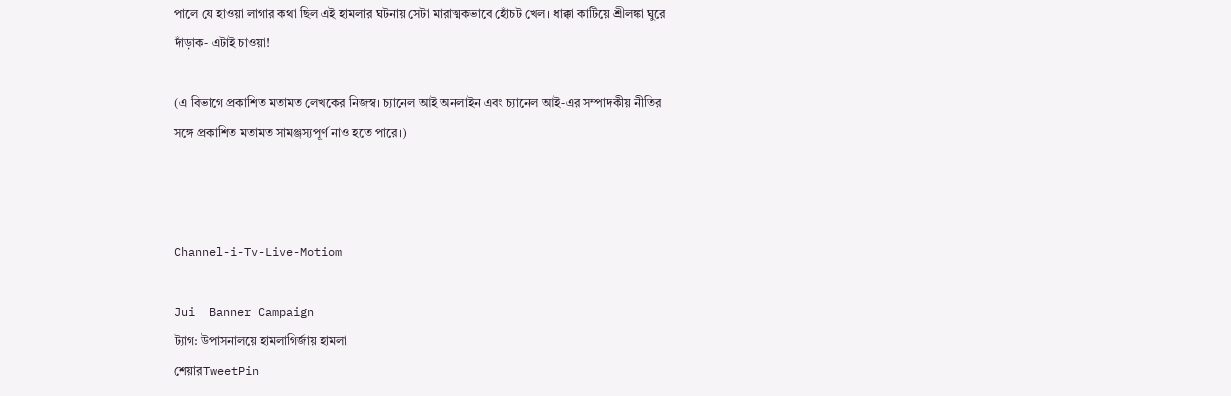পালে যে হাওয়া লাগার কথা ছিল এই হামলার ঘটনায় সেটা মারাত্মকভাবে হোঁচট খেল। ধাক্কা কাটিয়ে শ্রীলঙ্কা ঘুরে দাঁড়াক- এটাই চাওয়া!

(এ বিভাগে প্রকাশিত মতামত লেখকের নিজস্ব। চ্যানেল আই অনলাইন এবং চ্যানেল আই-এর সম্পাদকীয় নীতির সঙ্গে প্রকাশিত মতামত সামঞ্জস্যপূর্ণ নাও হতে পারে।)



Channel-i-Tv-Live-Motiom

Jui  Banner Campaign
ট্যাগ: উপাসনালয়ে হামলাগির্জায় হামলা
শেয়ারTweetPin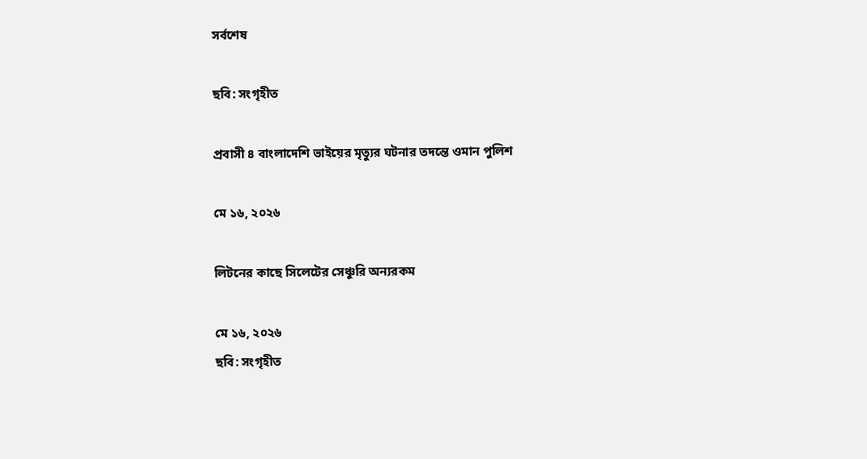সর্বশেষ

ছবি: সংগৃহীত

প্রবাসী ৪ বাংলাদেশি ভাইয়ের মৃত্যুর ঘটনার তদন্তে ওমান পুলিশ

মে ১৬, ২০২৬

লিটনের কাছে সিলেটের সেঞ্চুরি অন্যরকম

মে ১৬, ২০২৬
ছবি: সংগৃহীত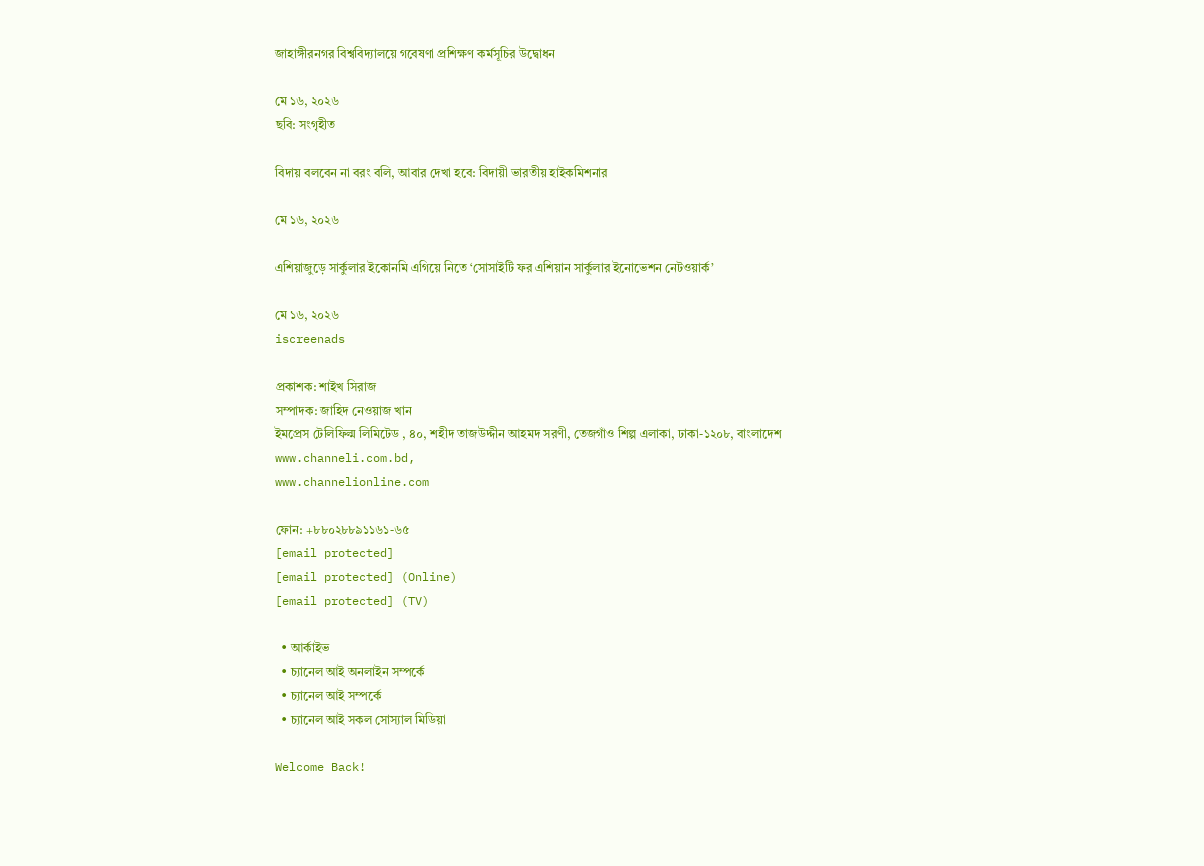জাহাঙ্গীরনগর বিশ্ববিদ্যালয়ে গবেষণা প্রশিক্ষণ কর্মসূচির উদ্বোধন

মে ১৬, ২০২৬
ছবি: সংগৃহীত

বিদায় বলবেন না বরং বলি, আবার দেখা হবে: বিদায়ী ভারতীয় হাইকমিশনার

মে ১৬, ২০২৬

এশিয়াজুড়ে সার্কুলার ইকোনমি এগিয়ে নিতে ‘সোসাইটি ফর এশিয়ান সার্কুলার ইনোভেশন নেটওয়ার্ক’

মে ১৬, ২০২৬
iscreenads

প্রকাশক: শাইখ সিরাজ
সম্পাদক: জাহিদ নেওয়াজ খান
ইমপ্রেস টেলিফিল্ম লিমিটেড , ৪০, শহীদ তাজউদ্দীন আহমদ সরণী, তেজগাঁও শিল্প এলাকা, ঢাকা-১২০৮, বাংলাদেশ
www.channeli.com.bd,
www.channelionline.com

ফোন: +৮৮০২৮৮৯১১৬১-৬৫
[email protected]
[email protected] (Online)
[email protected] (TV)

  • আর্কাইভ
  • চ্যানেল আই অনলাইন সম্পর্কে
  • চ্যানেল আই সম্পর্কে
  • চ্যানেল আই সকল সোস্যাল মিডিয়া

Welcome Back!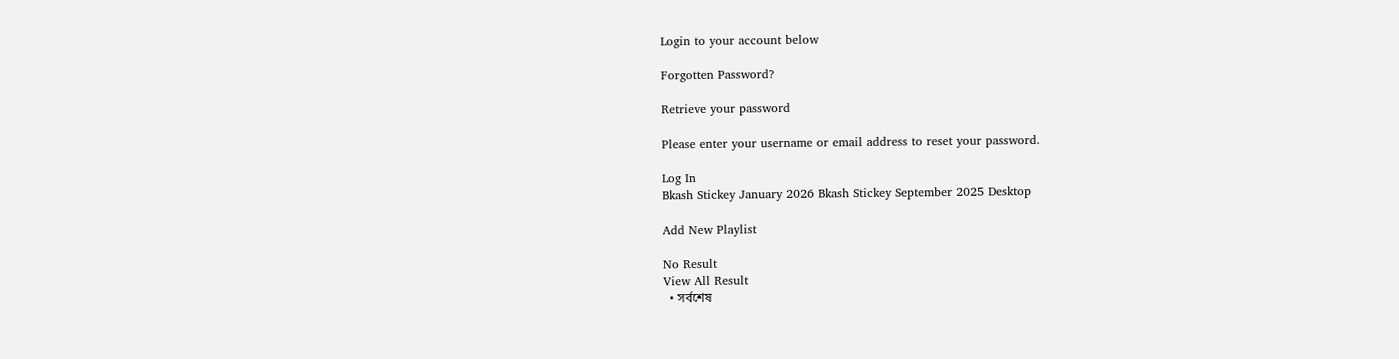Login to your account below

Forgotten Password?

Retrieve your password

Please enter your username or email address to reset your password.

Log In
Bkash Stickey January 2026 Bkash Stickey September 2025 Desktop

Add New Playlist

No Result
View All Result
  • সর্বশেষ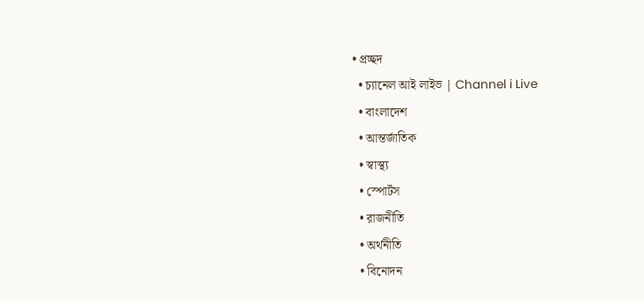• প্রচ্ছদ
  • চ্যানেল আই লাইভ | Channel i Live
  • বাংলাদেশ
  • আন্তর্জাতিক
  • স্বাস্থ্য
  • স্পোর্টস
  • রাজনীতি
  • অর্থনীতি
  • বিনোদন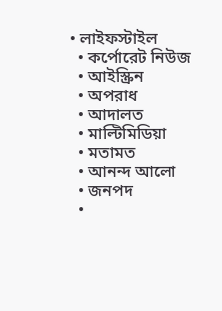• লাইফস্টাইল
  • কর্পোরেট নিউজ
  • আইস্ক্রিন
  • অপরাধ
  • আদালত
  • মাল্টিমিডিয়া
  • মতামত
  • আনন্দ আলো
  • জনপদ
  •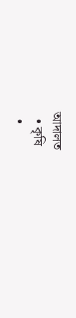আদালত
  • কৃষি
  •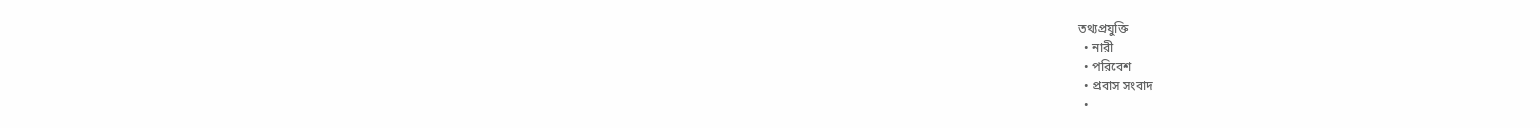তথ্যপ্রযুক্তি
  • নারী
  • পরিবেশ
  • প্রবাস সংবাদ
  •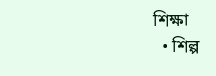শিক্ষা
  • শিল্প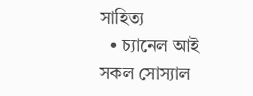সাহিত্য
  • চ্যানেল আই সকল সোস্যাল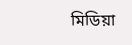মিডিয়া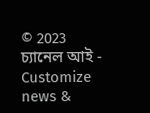© 2023 চ্যানেল আই - Customize news &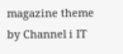magazine theme by Channel i IT